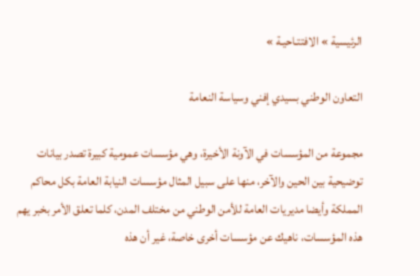الرئيسية » الافتتـاحيـة »

التعاون الوطني بسيدي إفني وسياسة النعامة

مجموعة من المؤسسات في الآونة الأخيرة، وهي مؤسسات عمومية كبيرة تصدر بيانات توضيحية بين الحين والآخر، منها على سبيل المثال مؤسسات النيابة العامة بكل محاكم المملكة وأيضا مديريات العامة للأمن الوطني من مختلف المدن، كلما تعلق الأمر بخبر يهم هذه المؤسسات، ناهيك عن مؤسسات أخرى خاصة، غير أن هذه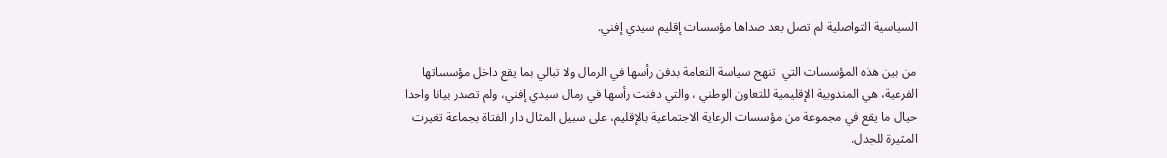السياسية التواصلية لم تصل بعد صداها مؤسسات إقليم سيدي إفني.

من بين هذه المؤسسات التي  تنهج سياسة النعامة بدفن رأسها في الرمال ولا تبالي بما يقع داخل مؤسساتها الفرعية، هي المندوبية الإقليمية للتعاون الوطني ، والتي دفنت رأسها في رمال سيدي إفني، ولم تصدر بيانا واحدا حيال ما يقع في مجموعة من مؤسسات الرعاية الاجتماعية بالإقليم، على سبيل المثال دار الفتاة بجماعة تغيرت المثيرة للجدل.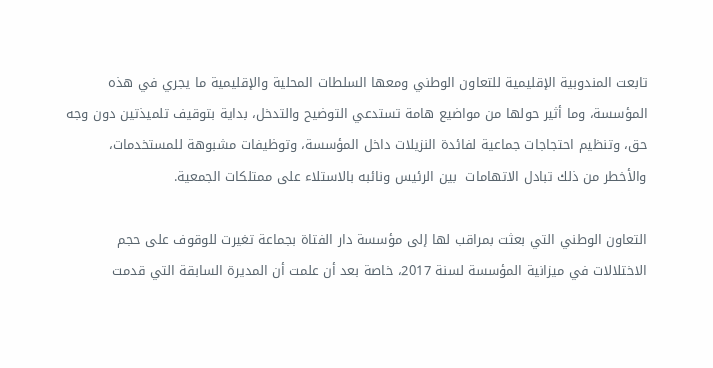تابعت المندوبية الإقليمية للتعاون الوطني ومعها السلطات المحلية والإقليمية ما يجري في هذه المؤسسة، وما أثير حولها من مواضيع هامة تستدعي التوضيح والتدخل، بداية بتوقيف تلميذتين دون وجه حق، وتنظيم احتجاجات جماعية لفائدة النزيلات داخل المؤسسة، وتوظيفات مشبوهة للمستخدمات، والأخطر من ذلك تبادل الاتهامات  بين الرئيس ونائبه بالاستلاء على ممتلكات الجمعية.

التعاون الوطني التي بعثت بمراقب لها إلى مؤسسة دار الفتاة بجماعة تغيرت للوقوف على حجم الاختلالات في ميزانية المؤسسة لسنة 2017، خاصة بعد أن علمت أن المديرة السابقة التي قدمت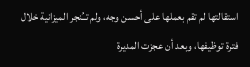استقالتها لم تقم بعملها على أحسن وجه، ولم تــُنجر الميزانية خلال فترة توظيفها، وبعد أن عجزت المديرة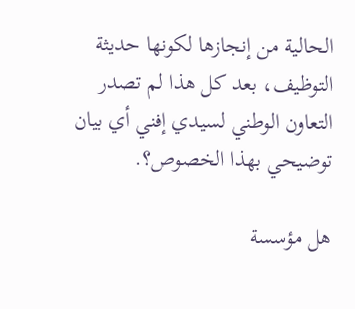الحالية من إنجازها لكونها حديثة التوظيف، بعد كل هذا لم تصدر التعاون الوطني لسيدي إفني أي بيان توضيحي بهذا الخصوص؟.

هل مؤسسة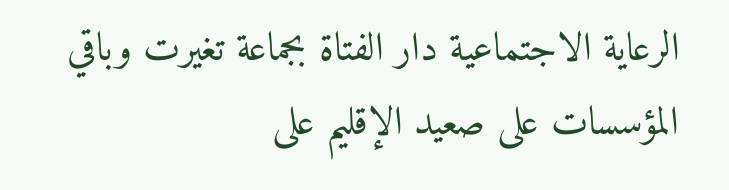الرعاية الاجتماعية دار الفتاة بجماعة تغيرت وباقي المؤسسات على صعيد الإقليم على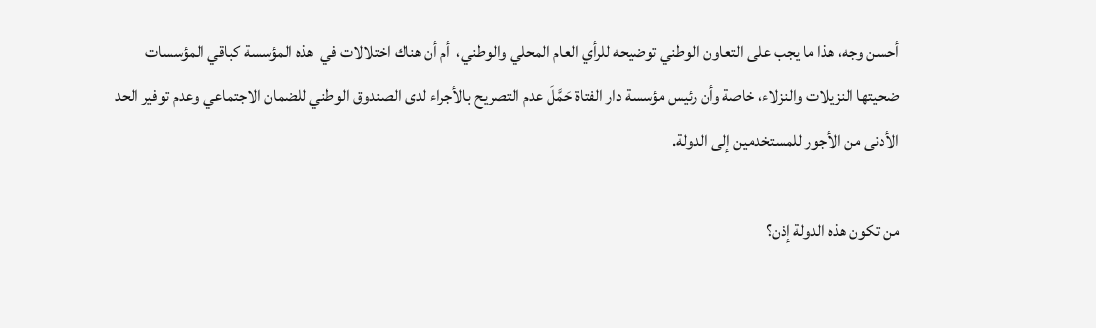أحسن وجه، هذا ما يجب على التعاون الوطني توضيحه للرأي العام المحلي والوطني،  أم أن هناك اختلالات في  هذه المؤسسة كباقي المؤسسات ضحيتها النزيلات والنزلاء، خاصة وأن رئيس مؤسسة دار الفتاة حَمَّلَ عدم التصريح بالأجراء لدى الصندوق الوطني للضمان الاجتماعي وعدم توفير الحد الأدنى من الأجور للمستخدمين إلى الدولة.

من تكون هذه الدولة إذن؟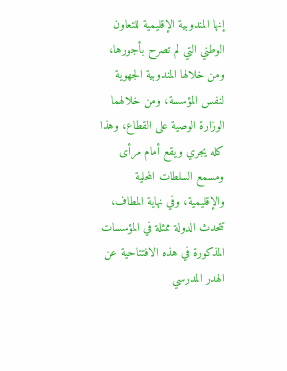إنها المندوبية الإقليمية للتعاون الوطني التي لم تصرح بأجورها، ومن خلالها المندوبية الجهوية لنفس المؤسسة، ومن خلالهما الوزارة الوصية على القطاع، وهذا كله يجري ويقع أمام مرأى ومسمع السلطات المحلية والإقليمية، وفي نهاية المطاف، تتحدث الدولة ممثلة في المؤسسات المذكورة في هذه الافتتاحية عن الهدر المدرسي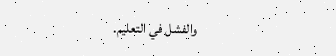والفشل في التعليم.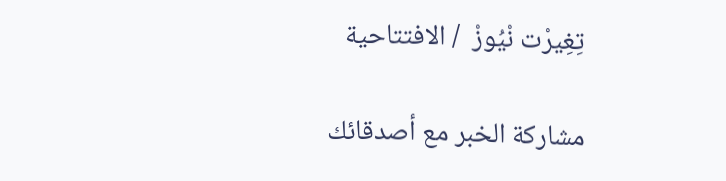تِغِيرْت نْيُوزْ  / الافتتاحية

مشاركة الخبر مع أصدقائك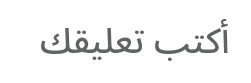أكتب تعليقك